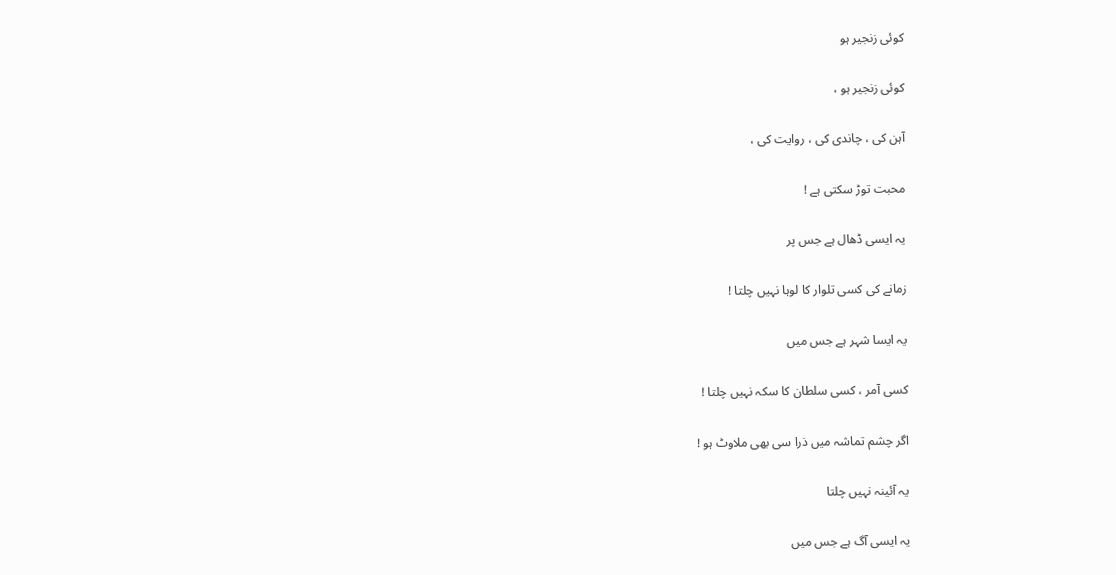کوئی زنجیر ہو

کوئی زنجیر ہو ،

آہن کی ، چاندی کی ، روایت کی ،

محبت توڑ سکتی ہے !

یہ ایسی ڈھال ہے جس پر

زمانے کی کسی تلوار کا لوہا نہیں چلتا !

یہ ایسا شہر ہے جس میں

کسی آمر ، کسی سلطان کا سکہ نہیں چلتا !

اگر چشم تماشہ میں ذرا سی بھی ملاوٹ ہو !

یہ آئینہ نہیں چلتا

یہ ایسی آگ ہے جس میں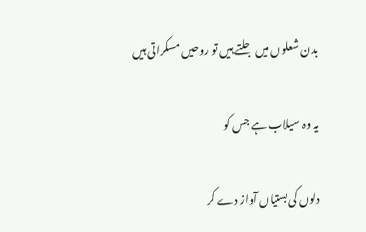بدن شعلوں میں جلتے ہیں تو روحیں مسکراتی ہیں

یہ وہ سیلاب ہے جس کو

دلوں کی بستیاں آواز دے کر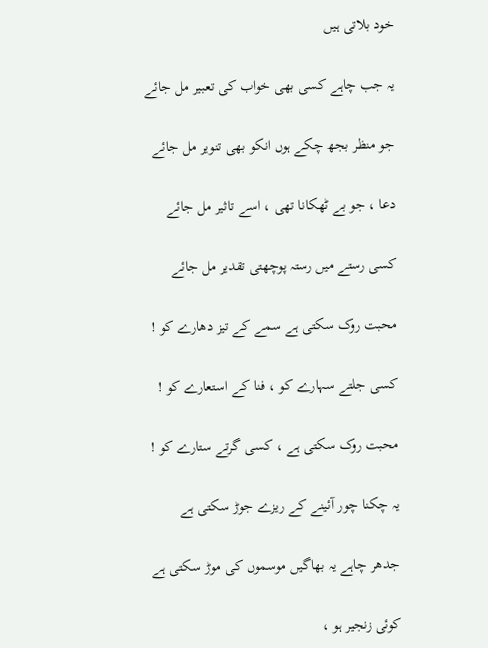خود بلاتی ہیں

یہ جب چاہے کسی بھی خواب کی تعبیر مل جائے

جو منظر بجھ چکے ہوں انکو بھی تنویر مل جائے

دعا ، جو بے ٹھکانا تھی ، اسے تاثیر مل جائے

کسی رستے میں رستہ پوچھتی تقدیر مل جائے

محبت روک سکتی ہے سمے کے تیز دھارے کو !

کسی جلتے سہارے کو ، فنا کے استعارے کو !

محبت روک سکتی ہے ، کسی گرتے ستارے کو !

یہ چکنا چور آئینے کے ریزے جوڑ سکتی ہے

جدھر چاہے یہ بھاگیں موسموں کی موڑ سکتی ہے

کوئی زنجیر ہو ،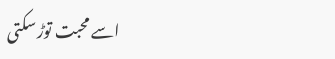اسے محبت توڑ سکتی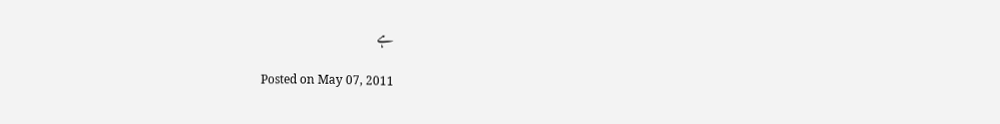ہے

Posted on May 07, 2011